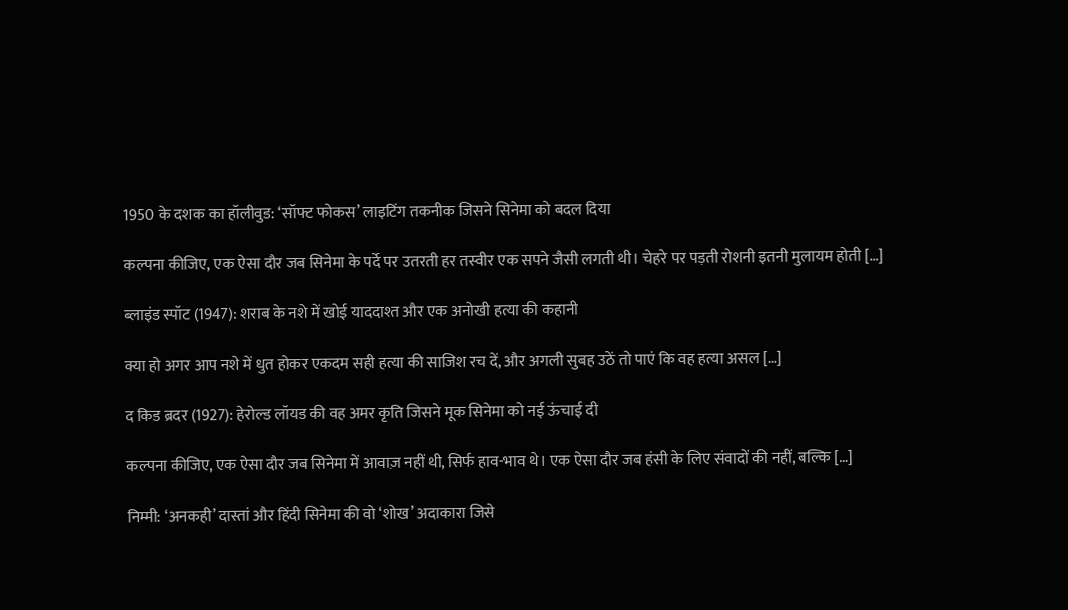1950 के दशक का हॉलीवुड: ‘सॉफ्ट फोकस’ लाइटिंग तकनीक जिसने सिनेमा को बदल दिया

कल्पना कीजिए, एक ऐसा दौर जब सिनेमा के पर्दे पर उतरती हर तस्वीर एक सपने जैसी लगती थी। चेहरे पर पड़ती रोशनी इतनी मुलायम होती […]

ब्लाइंड स्पॉट (1947): शराब के नशे में खोई याददाश्त और एक अनोखी हत्या की कहानी

क्या हो अगर आप नशे में धुत होकर एकदम सही हत्या की साजिश रच दें, और अगली सुबह उठें तो पाएं कि वह हत्या असल […]

द किड ब्रदर (1927): हेरोल्ड लॉयड की वह अमर कृति जिसने मूक सिनेमा को नई ऊंचाई दी

कल्पना कीजिए, एक ऐसा दौर जब सिनेमा में आवाज़ नहीं थी, सिर्फ हाव-भाव थे। एक ऐसा दौर जब हंसी के लिए संवादों की नहीं, बल्कि […]

निम्मी: ‘अनकही’ दास्तां और हिंदी सिनेमा की वो ‘शोख’ अदाकारा जिसे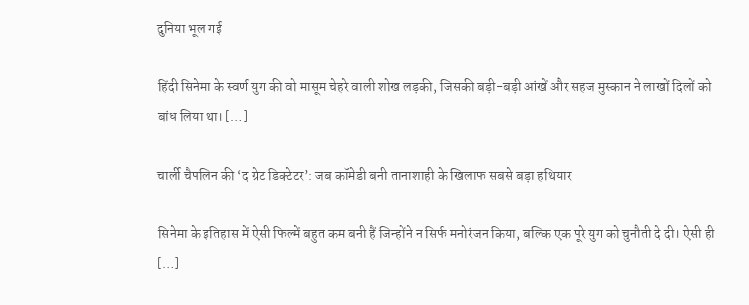दुनिया भूल गई

हिंदी सिनेमा के स्वर्ण युग की वो मासूम चेहरे वाली शोख लड़की, जिसकी बड़ी-बड़ी आंखें और सहज मुस्कान ने लाखों दिलों को बांध लिया था। […]

चार्ली चैपलिन की ‘द ग्रेट डिक्टेटर’: जब कॉमेडी बनी तानाशाही के खिलाफ सबसे बड़ा हथियार

सिनेमा के इतिहास में ऐसी फिल्में बहुत कम बनी हैं जिन्होंने न सिर्फ मनोरंजन किया, बल्कि एक पूरे युग को चुनौती दे दी। ऐसी ही […]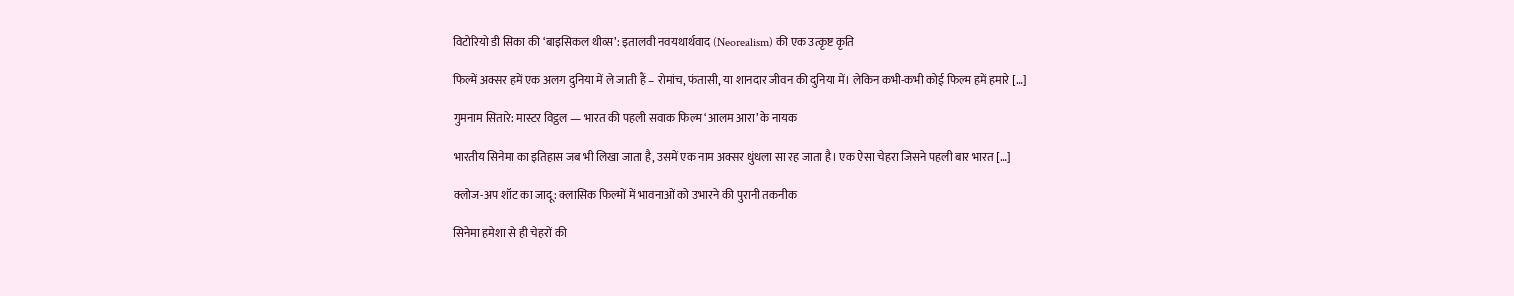विटोरियो डी सिका की ‘बाइसिकल थीव्स’: इतालवी नवयथार्थवाद (Neorealism) की एक उत्कृष्ट कृति

फिल्में अक्सर हमें एक अलग दुनिया में ले जाती हैं – रोमांच, फंतासी, या शानदार जीवन की दुनिया में। लेकिन कभी-कभी कोई फिल्म हमें हमारे […]

गुमनाम सितारे: मास्टर विट्ठल — भारत की पहली सवाक फिल्म ‘आलम आरा’ के नायक

भारतीय सिनेमा का इतिहास जब भी लिखा जाता है, उसमें एक नाम अक्सर धुंधला सा रह जाता है। एक ऐसा चेहरा जिसने पहली बार भारत […]

क्लोज-अप शॉट का जादू: क्लासिक फिल्मों में भावनाओं को उभारने की पुरानी तकनीक

सिनेमा हमेशा से ही चेहरों की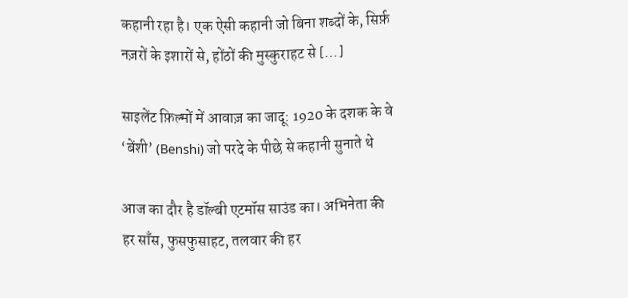कहानी रहा है। एक ऐसी कहानी जो बिना शब्दों के, सिर्फ़ नज़रों के इशारों से, होंठों की मुस्कुराहट से […]

साइलेंट फ़िल्मों में आवाज़ का जादू: 1920 के दशक के वे ‘बेंशी’ (Benshi) जो परदे के पीछे से कहानी सुनाते थे

आज का दौर है डॉल्बी एटमॉस साउंड का। अभिनेता की हर साँस, फुसफुसाहट, तलवार की हर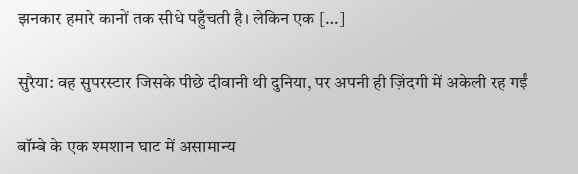झनकार हमारे कानों तक सीधे पहुँचती है। लेकिन एक […]

सुरैया: वह सुपरस्टार जिसके पीछे दीवानी थी दुनिया, पर अपनी ही ज़िंदगी में अकेली रह गईं

बॉम्बे के एक श्मशान घाट में असामान्य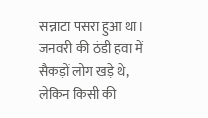सन्नाटा पसरा हुआ था। जनवरी की ठंडी हवा में सैकड़ों लोग खड़े थे, लेकिन किसी की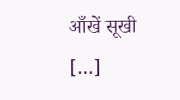आँखें सूखी […]